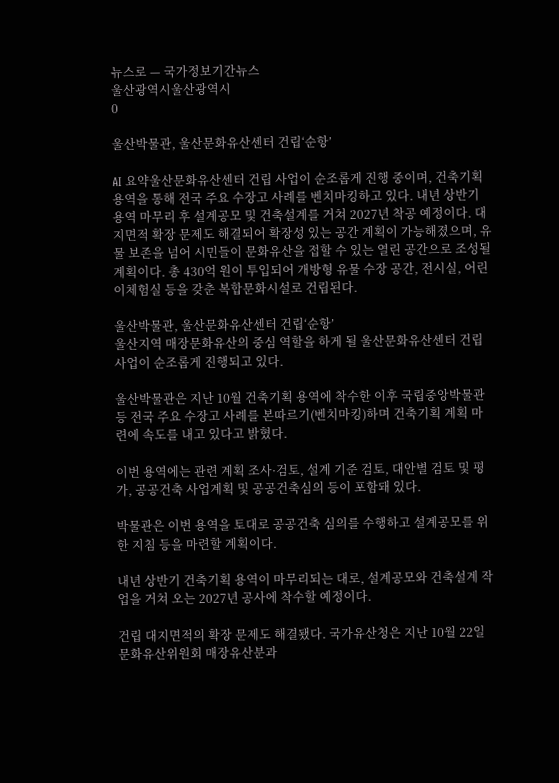뉴스로 — 국가정보기간뉴스
울산광역시울산광역시
0

울산박물관, 울산문화유산센터 건립‘순항’

AI 요약울산문화유산센터 건립 사업이 순조롭게 진행 중이며, 건축기획 용역을 통해 전국 주요 수장고 사례를 벤치마킹하고 있다. 내년 상반기 용역 마무리 후 설계공모 및 건축설계를 거쳐 2027년 착공 예정이다. 대지면적 확장 문제도 해결되어 확장성 있는 공간 계획이 가능해졌으며, 유물 보존을 넘어 시민들이 문화유산을 접할 수 있는 열린 공간으로 조성될 계획이다. 총 430억 원이 투입되어 개방형 유물 수장 공간, 전시실, 어린이체험실 등을 갖춘 복합문화시설로 건립된다.

울산박물관, 울산문화유산센터 건립‘순항’
울산지역 매장문화유산의 중심 역할을 하게 될 울산문화유산센터 건립 사업이 순조롭게 진행되고 있다.

울산박물관은 지난 10월 건축기획 용역에 착수한 이후 국립중앙박물관 등 전국 주요 수장고 사례를 본따르기(벤치마킹)하며 건축기획 계획 마련에 속도를 내고 있다고 밝혔다.

이번 용역에는 관련 계획 조사·검토, 설계 기준 검토, 대안별 검토 및 평가, 공공건축 사업계획 및 공공건축심의 등이 포함돼 있다.

박물관은 이번 용역을 토대로 공공건축 심의를 수행하고 설계공모를 위한 지침 등을 마련할 계획이다.

내년 상반기 건축기획 용역이 마무리되는 대로, 설계공모와 건축설계 작업을 거쳐 오는 2027년 공사에 착수할 예정이다.

건립 대지면적의 확장 문제도 해결됐다. 국가유산청은 지난 10월 22일 문화유산위원회 매장유산분과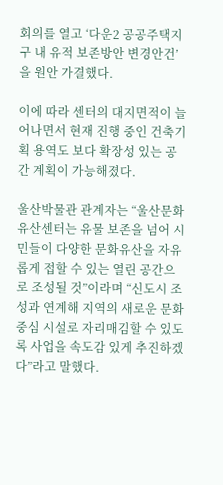회의를 열고 ‘다운2 공공주택지구 내 유적 보존방안 변경안건’을 원안 가결했다.

이에 따라 센터의 대지면적이 늘어나면서 현재 진행 중인 건축기획 용역도 보다 확장성 있는 공간 계획이 가능해졌다.

울산박물관 관계자는 “울산문화유산센터는 유물 보존을 넘어 시민들이 다양한 문화유산을 자유롭게 접할 수 있는 열린 공간으로 조성될 것”이라며 “신도시 조성과 연계해 지역의 새로운 문화 중심 시설로 자리매김할 수 있도록 사업을 속도감 있게 추진하겠다”라고 말했다.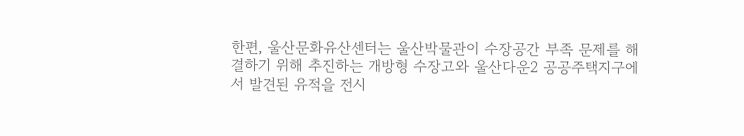한편, 울산문화유산센터는 울산박물관이 수장공간 부족 문제를 해결하기 위해 추진하는 개방형 수장고와 울산다운2 공공주택지구에서 발견된 유적을 전시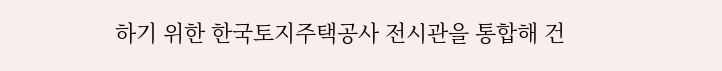하기 위한 한국토지주택공사 전시관을 통합해 건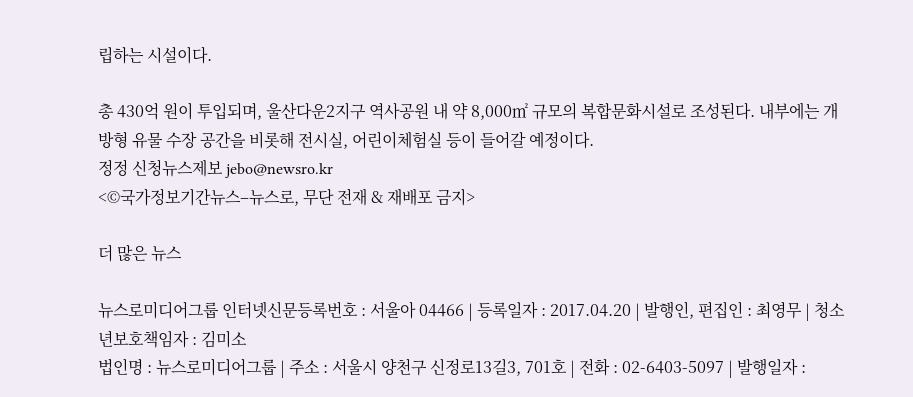립하는 시설이다.

총 430억 원이 투입되며, 울산다운2지구 역사공원 내 약 8,000㎡ 규모의 복합문화시설로 조성된다. 내부에는 개방형 유물 수장 공간을 비롯해 전시실, 어린이체험실 등이 들어갈 예정이다.
정정 신청뉴스제보 jebo@newsro.kr
<©국가정보기간뉴스–뉴스로, 무단 전재 & 재배포 금지>

더 많은 뉴스

뉴스로미디어그룹 인터넷신문등록번호 : 서울아 04466 | 등록일자 : 2017.04.20 | 발행인, 편집인 : 최영무 | 청소년보호책임자 : 김미소
법인명 : 뉴스로미디어그룹 | 주소 : 서울시 양천구 신정로13길3, 701호 | 전화 : 02-6403-5097 | 발행일자 :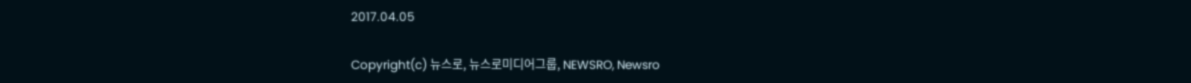2017.04.05

Copyright(c) 뉴스로, 뉴스로미디어그룹, NEWSRO, Newsro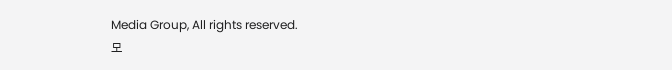Media Group, All rights reserved.
모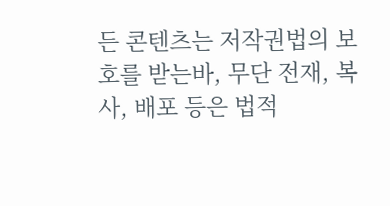든 콘텐츠는 저작권법의 보호를 받는바, 무단 전재, 복사, 배포 등은 법적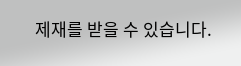제재를 받을 수 있습니다.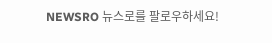NEWSRO 뉴스로를 팔로우하세요!